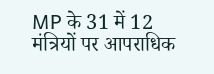MP के 31 में 12 मंत्रियों पर आपराधिक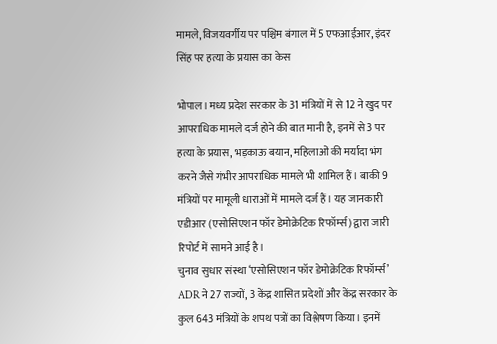मामले, विजयवर्गीय पर पश्चिम बंगाल में 5 एफआईआर, इंदर सिंह पर हत्या के प्रयास का केस

भोपाल। मध्य प्रदेश सरकार के 31 मंत्रियों में से 12 ने खुद पर आपराधिक मामले दर्ज होने की बात मानी है, इनमें से 3 पर हत्या के प्रयास, भड़काऊ बयान, महिलाओं की मर्यादा भंग करने जैसे गंभीर आपराधिक मामले भी शामिल हैं। बाकी 9 मंत्रियों पर मामूली धाराओं में मामले दर्ज हैं। यह जानकारी एडीआर (एसोसिएशन फॉर डेमोक्रेटिक रिफॉर्म्स) द्वारा जारी रिपोर्ट में सामने आई है।
चुनाव सुधार संस्था ‘एसोसिएशन फॉर डेमोक्रेटिक रिफॉर्म्स’ ADR ने 27 राज्यों, 3 केंद्र शासित प्रदेशों और केंद्र सरकार के कुल 643 मंत्रियों के शपथ पत्रों का विश्लेषण किया। इनमें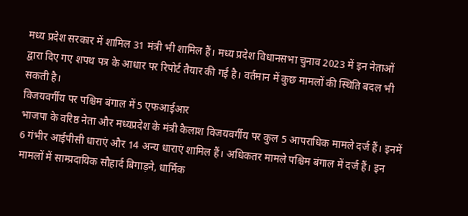मध्य प्रदेश सरकार में शामिल 31 मंत्री भी शामिल हैं। मध्य प्रदेश विधानसभा चुनाव 2023 में इन नेताओं द्वारा दिए गए शपथ पत्र के आधार पर रिपोर्ट तैयार की गई है। वर्तमान में कुछ मामलों की स्थिति बदल भी सकती है।
विजयवर्गीय पर पश्चिम बंगाल में 5 एफआईआर
भाजपा के वरिष्ठ नेता और मध्यप्रदेश के मंत्री कैलाश विजयवर्गीय पर कुल 5 आपराधिक मामले दर्ज हैं। इनमें 6 गंभीर आईपीसी धाराएं और 14 अन्य धाराएं शामिल हैं। अधिकतर मामले पश्चिम बंगाल में दर्ज हैं। इन मामलों में साम्प्रदायिक सौहार्द बिगाड़ने, धार्मिक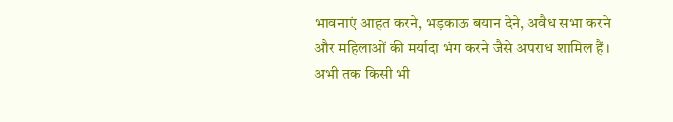भावनाएं आहत करने, भड़काऊ बयान देने, अवैध सभा करने और महिलाओं की मर्यादा भंग करने जैसे अपराध शामिल हैं। अभी तक किसी भी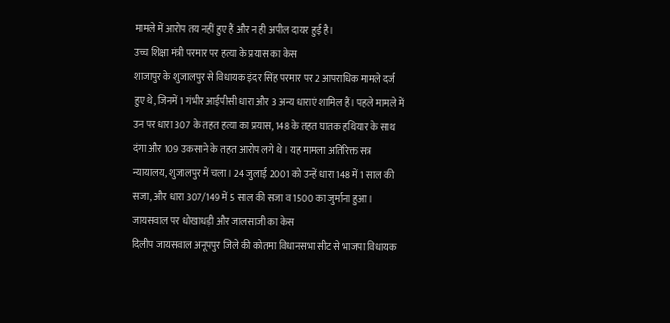मामले में आरोप तय नहीं हुए हैं और न ही अपील दायर हुई है।
उच्च शिक्षा मंत्री परमार पर हत्या के प्रयास का केस
शाजापुर के शुजालपुर से विधायक इंदर सिंह परमार पर 2 आपराधिक मामले दर्ज हुए थे, जिनमें 1 गंभीर आईपीसी धारा और 3 अन्य धाराएं शामिल हैं। पहले मामले में उन पर धारा 307 के तहत हत्या का प्रयास, 148 के तहत घातक हथियार के साथ दंगा और 109 उकसाने के तहत आरोप लगे थे। यह मामला अतिरिक्त सत्र न्यायालय, शुजालपुर में चला। 24 जुलाई 2001 को उन्हें धारा 148 में 1 साल की सजा, और धारा 307/149 में 5 साल की सजा व 1500 का जुर्माना हुआ।
जायसवाल पर धोखाधड़ी और जालसाजी का केस
दिलीप जायसवाल अनूपपुर जिले की कोतमा विधानसभा सीट से भाजपा विधायक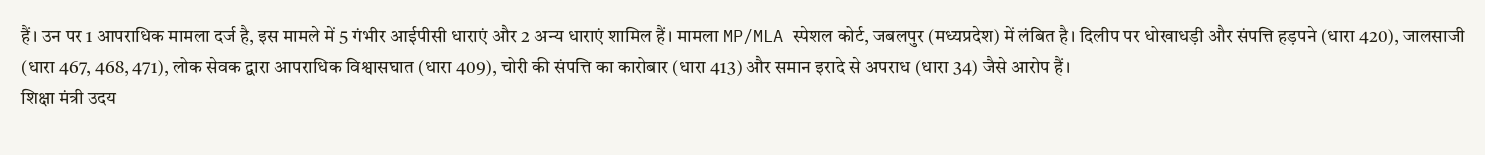हैं। उन पर 1 आपराधिक मामला दर्ज है, इस मामले में 5 गंभीर आईपीसी धाराएं और 2 अन्य धाराएं शामिल हैं। मामला MP/MLA स्पेशल कोर्ट, जबलपुर (मध्यप्रदेश) में लंबित है। दिलीप पर धोखाधड़ी और संपत्ति हड़पने (धारा 420), जालसाजी (धारा 467, 468, 471), लोक सेवक द्वारा आपराधिक विश्वासघात (धारा 409), चोरी की संपत्ति का कारोबार (धारा 413) और समान इरादे से अपराध (धारा 34) जैसे आरोप हैं।
शिक्षा मंत्री उदय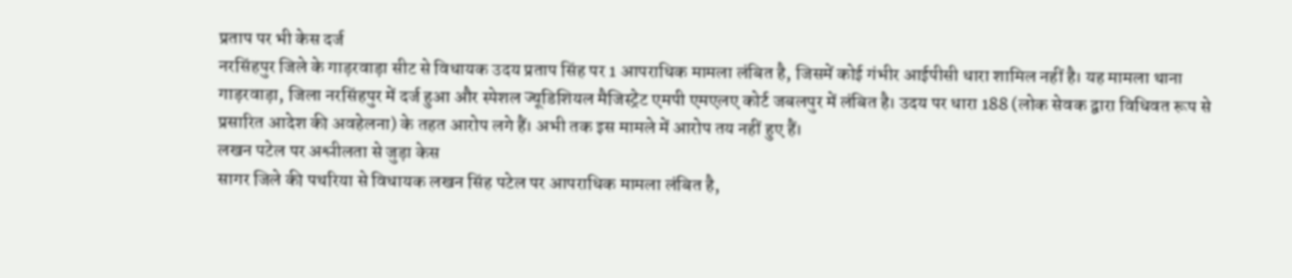प्रताप पर भी केस दर्ज
नरसिंहपुर जिले के गाड़रवाड़ा सीट से विधायक उदय प्रताप सिंह पर 1 आपराधिक मामला लंबित है, जिसमें कोई गंभीर आईपीसी धारा शामिल नहीं है। यह मामला थाना गाड़रवाड़ा, जिला नरसिंहपुर में दर्ज हुआ और स्पेशल ज्यूडिशियल मैजिस्ट्रेट एमपी एमएलए कोर्ट जबलपुर में लंबित है। उदय पर धारा 188 (लोक सेवक द्वारा विधिवत रूप से प्रसारित आदेश की अवहेलना) के तहत आरोप लगे हैं। अभी तक इस मामले में आरोप तय नहीं हुए हैं।
लखन पटेल पर अश्लीलता से जुड़ा केस
सागर जिले की पथरिया से विधायक लखन सिंह पटेल पर आपराधिक मामला लंबित है,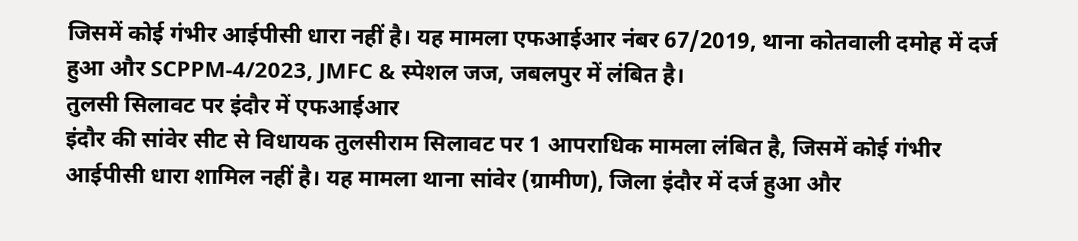जिसमें कोई गंभीर आईपीसी धारा नहीं है। यह मामला एफआईआर नंबर 67/2019, थाना कोतवाली दमोह में दर्ज हुआ और SCPPM-4/2023, JMFC & स्पेशल जज, जबलपुर में लंबित है।
तुलसी सिलावट पर इंदौर में एफआईआर
इंदौर की सांवेर सीट से विधायक तुलसीराम सिलावट पर 1 आपराधिक मामला लंबित है, जिसमें कोई गंभीर आईपीसी धारा शामिल नहीं है। यह मामला थाना सांवेर (ग्रामीण), जिला इंदौर में दर्ज हुआ और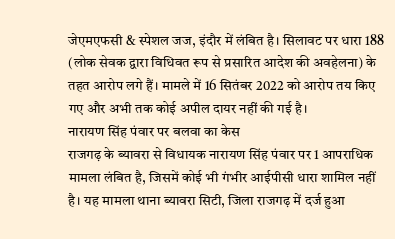जेएमएफसी & स्पेशल जज, इंदौर में लंबित है। सिलावट पर धारा 188 (लोक सेवक द्वारा विधिवत रूप से प्रसारित आदेश की अवहेलना) के तहत आरोप लगे हैं। मामले में 16 सितंबर 2022 को आरोप तय किए गए और अभी तक कोई अपील दायर नहीं की गई है।
नारायण सिंह पंवार पर बलवा का केस
राजगढ़ के ब्यावरा से विधायक नारायण सिंह पंवार पर 1 आपराधिक मामला लंबित है, जिसमें कोई भी गंभीर आईपीसी धारा शामिल नहीं है। यह मामला थाना ब्यावरा सिटी, जिला राजगढ़ में दर्ज हुआ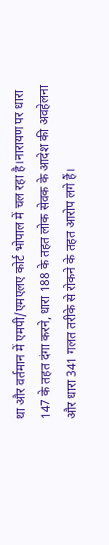था और वर्तमान में एमपी/एमएलए कोर्ट भोपाल में चल रहा है।नारायण पर धारा 147 के तहत दंगा करने, धारा 188 के तहत लोक सेवक के आदेश की अवहेलना और धारा 341 गलत तरीके से रोकने के तहत आरोप लगे हैं।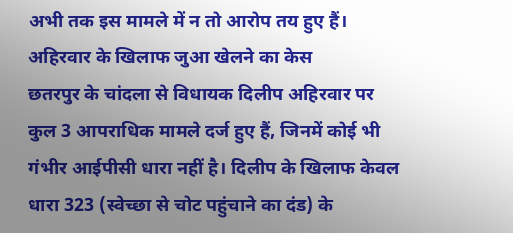अभी तक इस मामले में न तो आरोप तय हुए हैं।
अहिरवार के खिलाफ जुआ खेलने का केस
छतरपुर के चांदला से विधायक दिलीप अहिरवार पर कुल 3 आपराधिक मामले दर्ज हुए हैं, जिनमें कोई भी गंभीर आईपीसी धारा नहीं है। दिलीप के खिलाफ केवल धारा 323 (स्वेच्छा से चोट पहुंचाने का दंड) के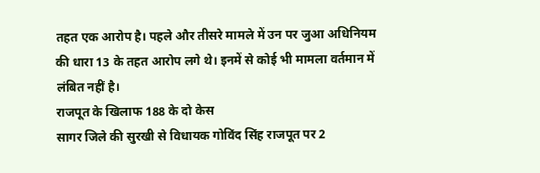तहत एक आरोप है। पहले और तीसरे मामले में उन पर जुआ अधिनियम की धारा 13 के तहत आरोप लगे थे। इनमें से कोई भी मामला वर्तमान में लंबित नहीं है।
राजपूत के खिलाफ 188 के दो केस
सागर जिले की सुरखी से विधायक गोविंद सिंह राजपूत पर 2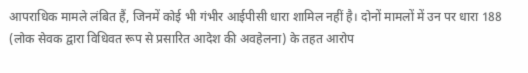आपराधिक मामले लंबित हैं, जिनमें कोई भी गंभीर आईपीसी धारा शामिल नहीं है। दोनों मामलों में उन पर धारा 188 (लोक सेवक द्वारा विधिवत रूप से प्रसारित आदेश की अवहेलना) के तहत आरोप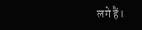लगे हैं।